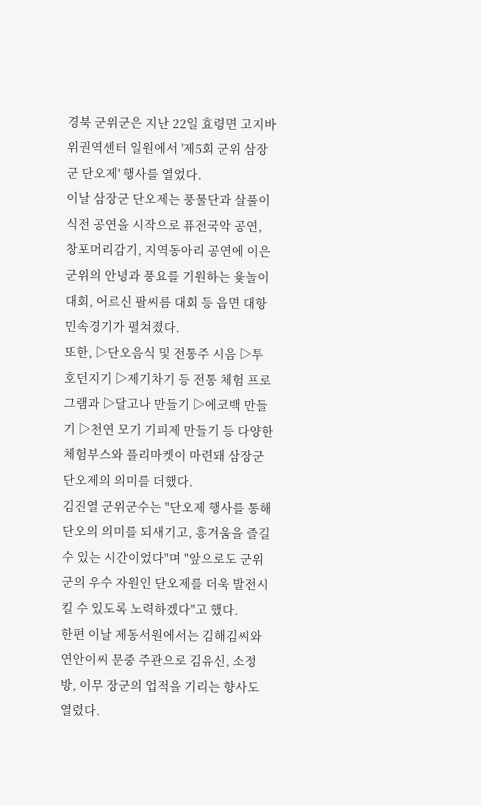경북 군위군은 지난 22일 효령면 고지바위권역센터 일원에서 '제5회 군위 삼장군 단오제' 행사를 열었다.
이날 삼장군 단오제는 풍물단과 살풀이 식전 공연을 시작으로 퓨전국악 공연, 창포머리감기, 지역동아리 공연에 이은 군위의 안녕과 풍요를 기원하는 윷놀이 대회, 어르신 팔씨름 대회 등 읍면 대항 민속경기가 펼쳐졌다.
또한, ▷단오음식 및 전통주 시음 ▷투호던지기 ▷제기차기 등 전통 체험 프로그램과 ▷달고나 만들기 ▷에코백 만들기 ▷천연 모기 기피제 만들기 등 다양한 체험부스와 플리마켓이 마련돼 삼장군 단오제의 의미를 더했다.
김진열 군위군수는 "단오제 행사를 통해 단오의 의미를 되새기고, 흥겨움을 즐길 수 있는 시간이었다"며 "앞으로도 군위군의 우수 자원인 단오제를 더욱 발전시킬 수 있도록 노력하겠다"고 했다.
한편 이날 제동서원에서는 김해김씨와 연안이씨 문중 주관으로 김유신, 소정방, 이무 장군의 업적을 기리는 향사도 열렸다.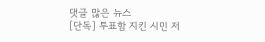댓글 많은 뉴스
[단독] 투표함 지킨 시민 저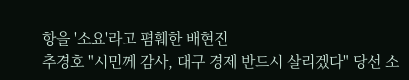항을 '소요'라고 폄훼한 배현진
추경호 "시민께 감사, 대구 경제 반드시 살리겠다" 당선 소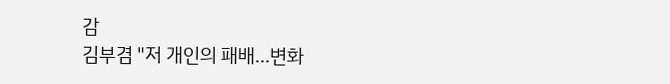감
김부겸 "저 개인의 패배…변화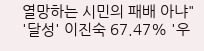열망하는 시민의 패배 아냐"
'달성' 이진숙 67.47% '우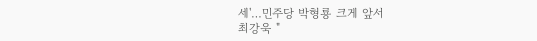세'…민주당 박형룡 크게 앞서
최강욱 "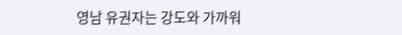영남 유권자는 강도와 가까워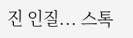진 인질... 스톡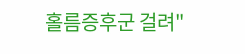홀름증후군 걸려"